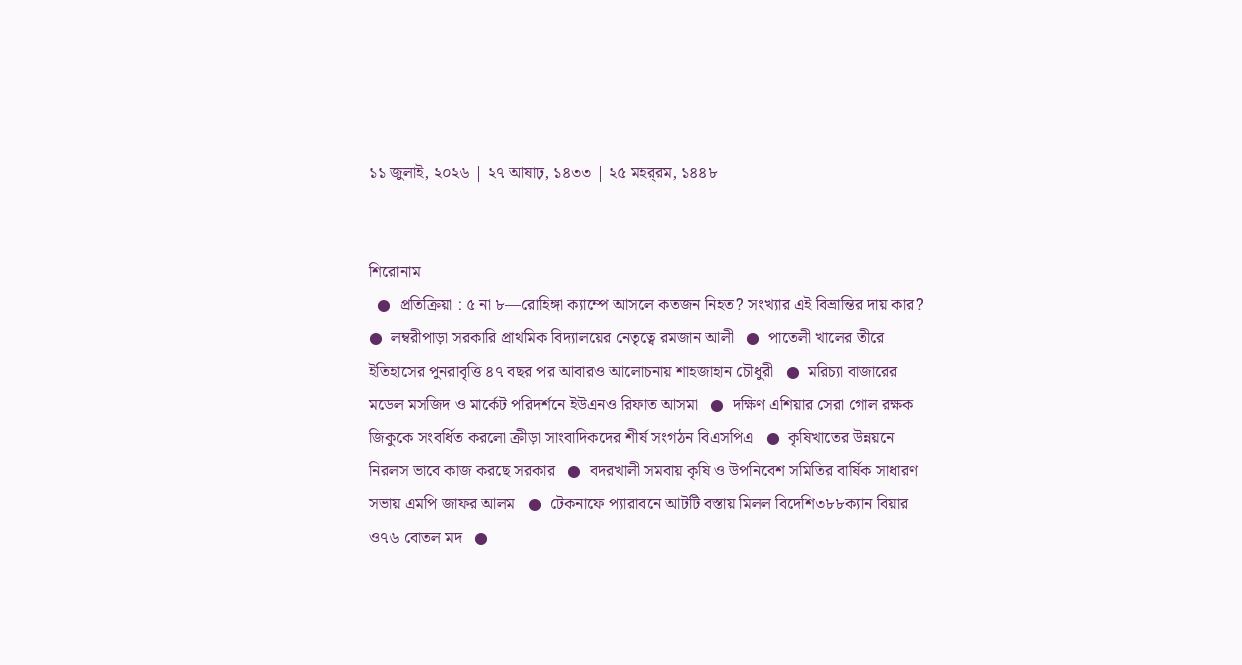১১ জুলাই, ২০২৬ | ২৭ আষাঢ়, ১৪৩৩ | ২৫ মহর্‌রম, ১৪৪৮


শিরোনাম
  ●  প্রতিক্রিয়া : ৫ না ৮—রোহিঙ্গা ক্যাম্পে আসলে কতজন নিহত? সংখ্যার এই বিভ্রান্তির দায় কার?   ●  লম্বরীপাড়া সরকারি প্রাথমিক বিদ্যালয়ের নেতৃত্বে রমজান আলী   ●  পাতেলী খালের তীরে ইতিহাসের পুনরাবৃত্তি ৪৭ বছর পর আবারও আলোচনায় শাহজাহান চৌধুরী   ●  মরিচ্যা বাজারের মডেল মসজিদ ও মার্কেট পরিদর্শনে ইউএনও রিফাত আসমা   ●  দক্ষিণ এশিয়ার সেরা গোল রক্ষক জিকুকে সংবর্ধিত করলো ক্রীড়া সাংবাদিকদের শীর্ষ সংগঠন বিএসপিএ   ●  কৃষিখাতের উন্নয়নে নিরলস ভাবে কাজ করছে সরকার   ●  বদরখালী সমবায় কৃষি ও উপনিবেশ সমিতির বার্ষিক সাধারণ সভায় এমপি জাফর আলম   ●  টেকনাফে প্যারাবনে আটটি বস্তায় মিলল বিদেশি৩৮৮ক্যান বিয়ার ও৭৬ বোতল মদ   ●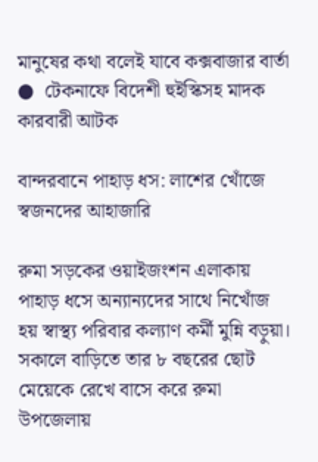মানুষের কথা বলেই যাবে কক্সবাজার বার্তা   ●  টেকনাফে বিদেশী হুইস্কিসহ মাদক কারবারী আটক

বান্দরবানে পাহাড় ধস: লাশের খোঁজে স্বজনদের আহাজারি

রুমা সড়কের ওয়াইজংশন এলাকায় পাহাড় ধসে অন্যান্যদের সাথে নিখোঁজ হয় স্বাস্থ্য পরিবার কল্যাণ কর্মী মুন্নি বড়ুয়া। সকালে বাড়িতে তার ৮ বছরের ছোট মেয়েকে রেখে বাসে করে রুমা উপজেলায়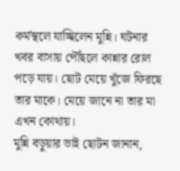কর্মস্থলে যাচ্ছিলেন মুন্নি। ঘটনার খবর বাসায় পৌঁছলে কান্নার রোল পড়ে যায়। ছোট মেয়ে খুঁজে ফিরছে তার মাকে। মেয়ে জানে না তার মা এখন কোথায়।
মুন্নি বড়ুয়ার ভাই ছোটন জানান,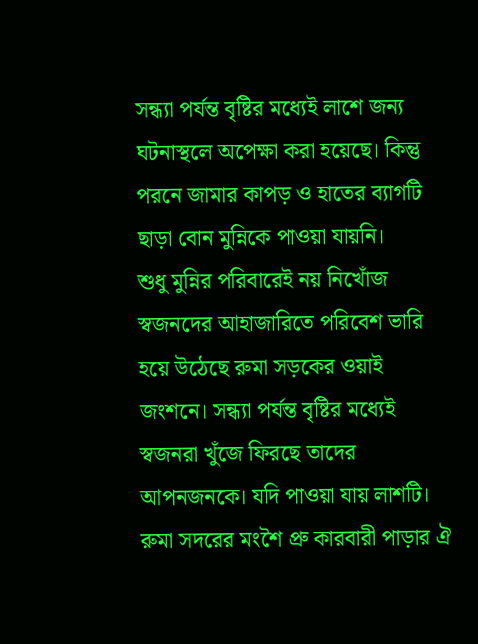সন্ধ্যা পর্যন্ত বৃষ্টির মধ্যেই লাশে জন্য ঘটনাস্থলে অপেক্ষা করা হয়েছে। কিন্তু পরনে জামার কাপড় ও হাতের ব্যাগটি ছাড়া বোন মুন্নিকে পাওয়া যায়নি।
শুধু মুন্নির পরিবারেই নয় নিখোঁজ স্বজনদের আহাজারিতে পরিবেশ ভারি হয়ে উঠেছে রুমা সড়কের ওয়াই জংশনে। সন্ধ্যা পর্যন্ত বৃষ্টির মধ্যেই স্বজনরা খুঁজে ফিরছে তাদের আপনজনকে। যদি পাওয়া যায় লাশটি। রুমা সদরের মংশৈ প্রু কারবারী পাড়ার ঐ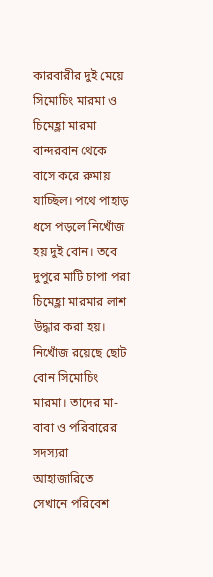কারবারীর দুই মেয়ে সিমোচিং মারমা ও চিমেহ্লা মারমা বান্দরবান থেকে বাসে করে রুমায় যাচ্ছিল। পথে পাহাড় ধসে পড়লে নিখোঁজ হয় দুই বোন। তবে দুপুরে মাটি চাপা পরা চিমেহ্লা মারমার লাশ উদ্ধার করা হয়। নিখোঁজ রয়েছে ছোট বোন সিমোচিং মারমা। তাদের মা-বাবা ও পরিবারের সদস্যরা আহাজারিতে সেখানে পরিবেশ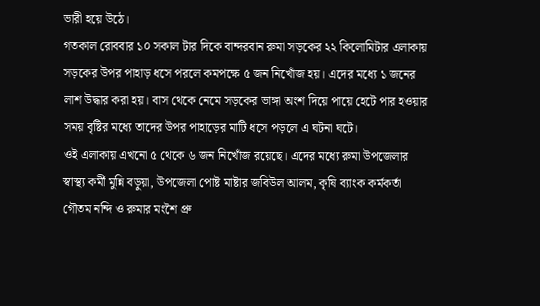ভারী হয়ে উঠে।
গতকাল রোববার ১০ সকাল টার দিকে বান্দরবান রুমা সড়কের ২২ কিলোমিটার এলাকায় সড়কের উপর পাহাড় ধসে পরলে কমপক্ষে ৫ জন নিখোঁজ হয়। এদের মধ্যে ১ জনের লাশ উদ্ধার করা হয়। বাস থেকে নেমে সড়কের ভাঙ্গা অংশ দিয়ে পায়ে হেটে পার হওয়ার সময় বৃষ্টির মধ্যে তাদের উপর পাহাড়ের মাটি ধসে পড়লে এ ঘটনা ঘটে।
ওই এলাকায় এখনো ৫ থেকে ৬ জন নিখোঁজ রয়েছে। এদের মধ্যে রুমা উপজেলার স্বাস্থ্য কর্মী মুন্নি বড়ুয়া, উপজেলা পোষ্ট মাষ্টার জবিউল আলম, কৃষি ব্যাংক কর্মকর্তা গৌতম নন্দি ও রুমার মংশৈ প্রু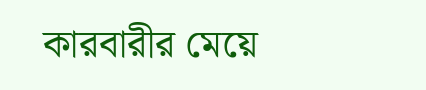কারবারীর মেয়ে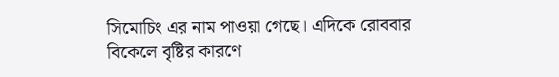সিমোচিং এর নাম পাওয়া গেছে। এদিকে রোববার বিকেলে বৃষ্টির কারণে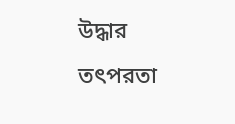উদ্ধার তৎপরতা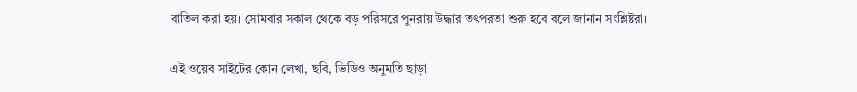বাতিল করা হয়। সোমবার সকাল থেকে বড় পরিসরে পুনরায় উদ্ধার তৎপরতা শুরু হবে বলে জানান সংশ্লিষ্টরা।

এই ওয়েব সাইটের কোন লেখা, ছবি, ভিডিও অনুমতি ছাড়া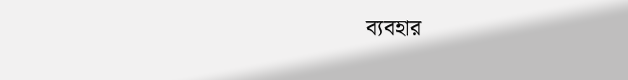ব্যবহার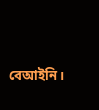বেআইনি।